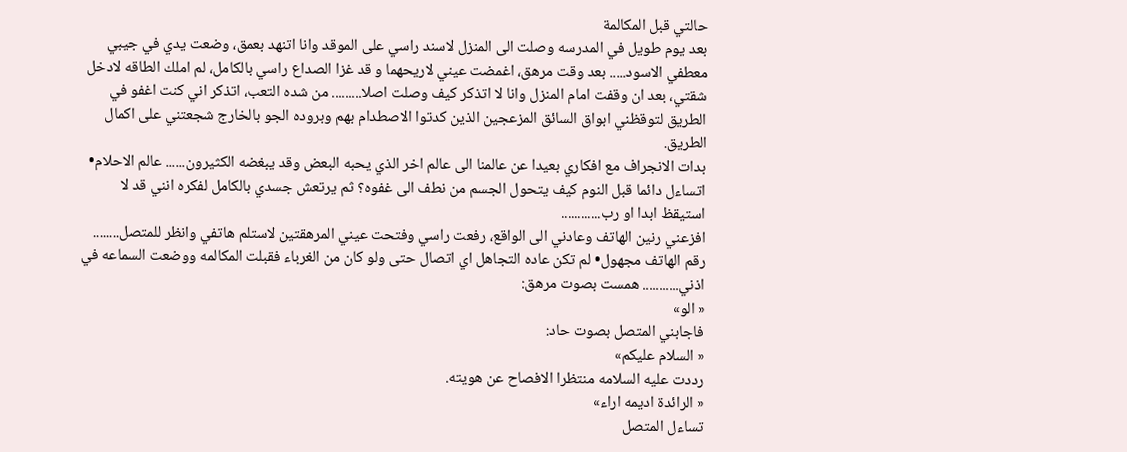حالتي قبل المكالمة
بعد يوم طويل في المدرسه وصلت الى المنزل لاسند راسي على الموقد وانا اتنهد بعمق، وضعت يدي في جيبي معطفي الاسود..... بعد وقت مرهق، اغمضت عيني لاريحهما و قد غزا الصداع راسي بالكامل، لم املك الطاقه لادخل شقتي، بعد ان وقفت امام المنزل وانا لا اتذكر كيف وصلت اصلا......... من شده التعب، اتذكر اني كنت اغفو في الطريق لتوقظني ابواق السائق المزعجين الذين كدتوا الاصطدام بهم وبروده الجو بالخارج شجعتني على اكمال الطريق.
بدات الانجراف مع افكاري بعيدا عن عالمنا الى عالم اخر الذي يحبه البعض وقد يبغضه الكثيرون...... عالم الاحلام• اتساءل دائما قبل النوم كيف يتحول الجسم من نطف الى غفوه؟ ثم يرتعش جسدي بالكامل لفكره انني قد لا استيقظ ابدا او رب............
افزعني رنين الهاتف وعادني الى الواقع، رفعت راسي وفتحت عيني المرهقتين لاستلم هاتفي وانظر للمتصل........ رقم الهاتف مجهول• لم تكن عاده التجاهل اي اتصال حتى ولو كان من الغرباء فقبلت المكالمه ووضعت السماعه في اذني........... همست بصوت مرهق:
« الو»
فاجابني المتصل بصوت حاد:
« السلام عليكم»
رددت عليه السلامه منتظرا الافصاح عن هويته.
« الرائدة اديمه اراء»
تساءل المتصل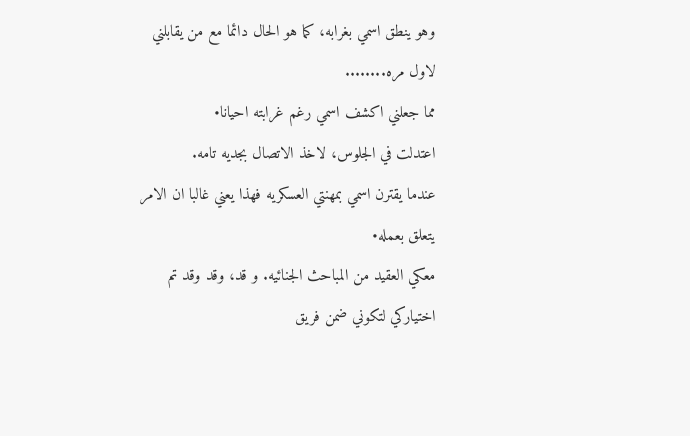وهو ينطق اسمي بغرابه، كما هو الحال دائما مع من يقابلني لاول مره........
مما جعلني اكشف اسمي رغم غرابته احيانا•
اعتدلت في الجلوس، لاخذ الاتصال بجديه تامه.
عندما يقترن اسمي بمهنتي العسكريه فهذا يعني غالبا ان الامر يتعلق بعمله•
معكي العقيد من المباحث الجنائيه. و قد، وقد وقد تم اختياركي لتكوني ضمن فريق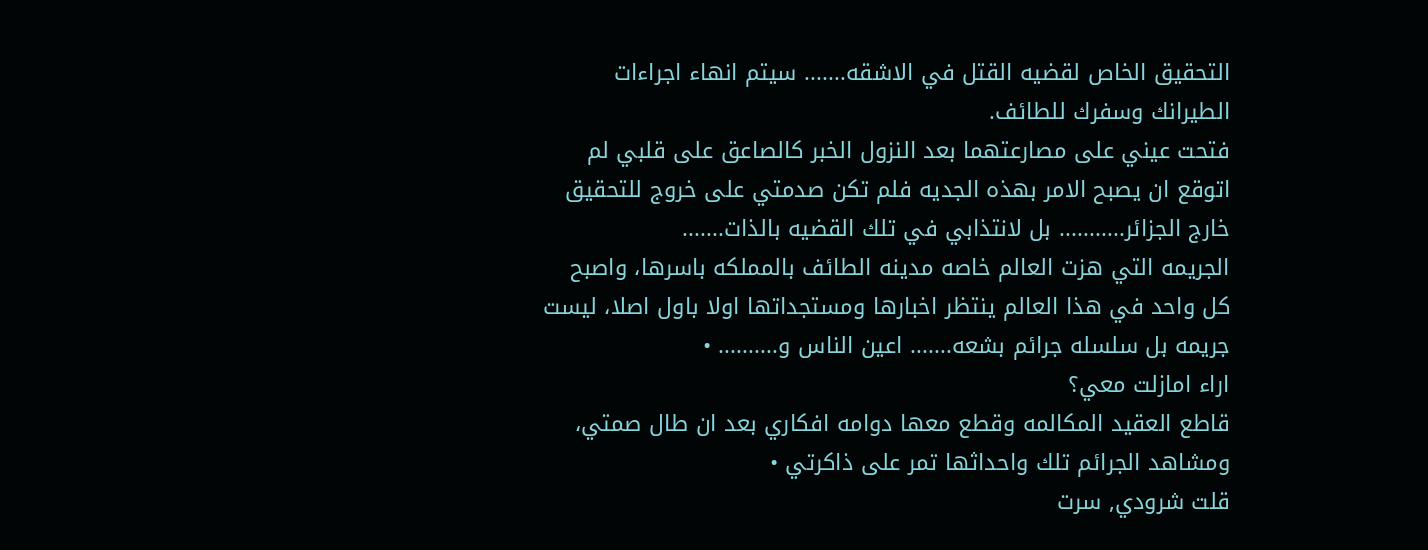التحقيق الخاص لقضيه القتل في الاشقه....... سيتم انهاء اجراءات الطيرانك وسفرك للطائف.
فتحت عيني على مصارعتهما بعد النزول الخبر كالصاعق على قلبي لم اتوقع ان يصبح الامر بهذه الجديه فلم تكن صدمتي على خروج للتحقيق خارج الجزائر........... بل لانتذابي في تلك القضيه بالذات.......
الجريمه التي هزت العالم خاصه مدينه الطائف بالمملكه باسرها، واصبح كل واحد في هذا العالم ينتظر اخبارها ومستجداتها اولا باول اصلا، ليست جريمه بل سلسله جرائم بشعه....... اعين الناس و.......... •
اراء امازلت معي؟
قاطع العقيد المكالمه وقطع معها دوامه افكاري بعد ان طال صمتي، ومشاهد الجرائم تلك واحداثها تمر على ذاكرتي •
قلت شرودي, سرت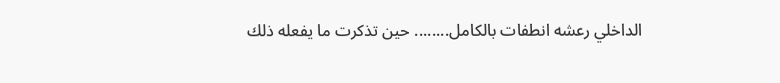الداخلي رعشه انطفات بالكامل........ حين تذكرت ما يفعله ذلك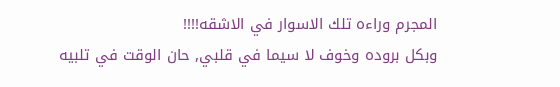المجرم وراءه تلك الاسوار في الاشقه!!!!
وبكل بروده وخوف لا سيما في قلبي, حان الوقت في تلبيه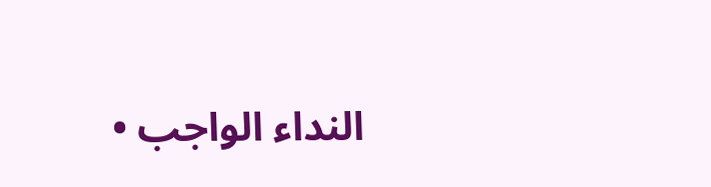النداء الواجب •